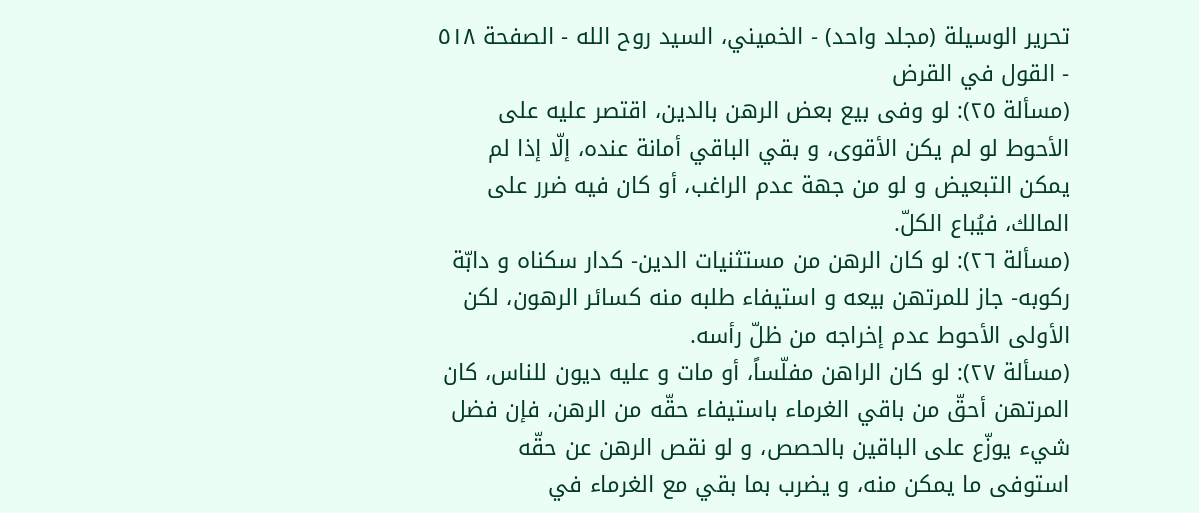تحرير الوسيلة (مجلد واحد) - الخميني، السيد روح الله - الصفحة ٥١٨ - القول في القرض
(مسألة ٢٥): لو وفى بيع بعض الرهن بالدين، اقتصر عليه على الأحوط لو لم يكن الأقوى، و بقي الباقي أمانة عنده، إلّا إذا لم يمكن التبعيض و لو من جهة عدم الراغب، أو كان فيه ضرر على المالك، فيُباع الكلّ.
(مسألة ٢٦): لو كان الرهن من مستثنيات الدين- كدار سكناه و دابّة ركوبه- جاز للمرتهن بيعه و استيفاء طلبه منه كسائر الرهون، لكن الأولى الأحوط عدم إخراجه من ظلّ رأسه.
(مسألة ٢٧): لو كان الراهن مفلّساً، أو مات و عليه ديون للناس، كان المرتهن أحقّ من باقي الغرماء باستيفاء حقّه من الرهن، فإن فضل شيء يوزّع على الباقين بالحصص، و لو نقص الرهن عن حقّه استوفى ما يمكن منه، و يضرب بما بقي مع الغرماء في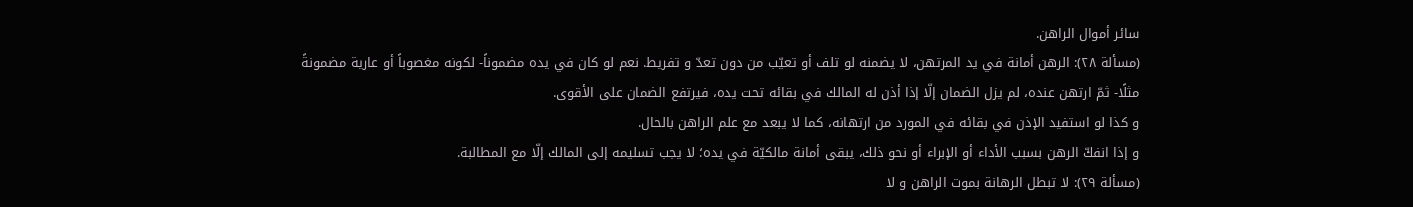سائر أموال الراهن.
(مسألة ٢٨): الرهن أمانة في يد المرتهن، لا يضمنه لو تلف أو تعيّب من دون تعدّ و تفريط. نعم لو كان في يده مضموناً- لكونه مغصوباً أو عارية مضمونةً مثلًا- ثمّ ارتهن عنده، لم يزل الضمان إلّا إذا أذن له المالك في بقائه تحت يده، فيرتفع الضمان على الأقوى.
و كذا لو استفيد الإذن في بقائه في المورد من ارتهانه، كما لا يبعد مع علم الراهن بالحال.
و إذا انفكّ الرهن بسبب الأداء أو الإبراء أو نحو ذلك، يبقى أمانة مالكيّة في يده؛ لا يجب تسليمه إلى المالك إلّا مع المطالبة.
(مسألة ٢٩): لا تبطل الرهانة بموت الراهن و لا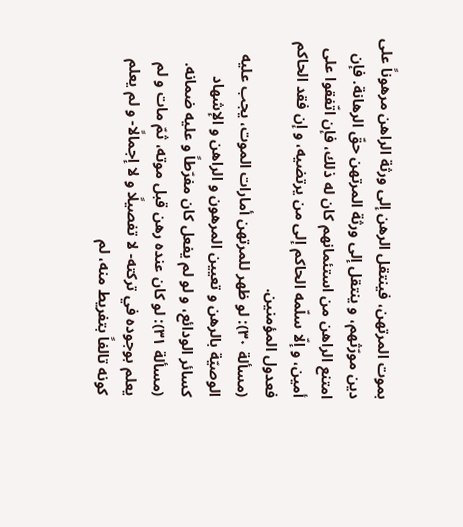بموت المرتهن، فينتقل الرهن إلى ورثة الراهن مرهوناً على دين مورّثهم، و ينتقل إلى ورثة المرتهن حقّ الرهانة. فإن امتنع الراهن من استئمانهم كان له ذلك، فإن اتّفقوا على أمين، و إلّا سلّمه الحاكم إلى من يرتضيه، و إن فقد الحاكم فعدول المؤمنين.
(مسألة ٣٠): لو ظهر للمرتهن أمارات الموت، يجب عليه الوصيّة بالرهن و تعيين المرهون و الراهن و الإشهاد كسائر الودائع، و لو لم يفعل كان مفرّطاً و عليه ضمانه.
(مسألة ٣١): لو كان عنده رهن قبل موته، ثمّ مات و لم يعلم بوجوده في تركته- لا تفصيلًا و لا إجمالًا- و لم يعلم كونه تالفاً بتفريط منه، لم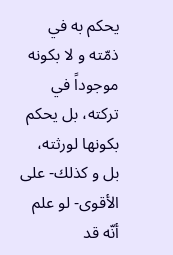يحكم به في ذمّته و لا بكونه موجوداً في تركته، بل يحكم بكونها لورثته، بل و كذلك- على الأقوى- لو علم أنّه قد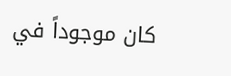كان موجوداً في